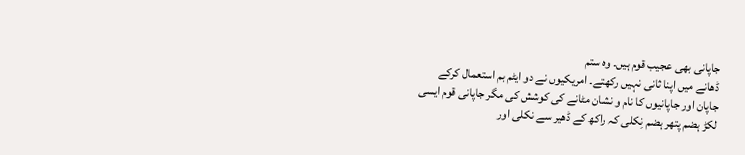جاپانی بھی عجیب قوم ہیں۔ وہ ستم
ڈھانے میں اپنا ثانی نہیں رکھتے۔ امریکیوں نے دو ایٹم بم استعمال کرکے
جاپان اور جاپانیوں کا نام و نشان مٹانے کی کوشش کی مگر جاپانی قوم ایسی
لکڑ ہضم پتھر ہضم نِکلی کہ راکھ کے ڈھیر سے نکلی اور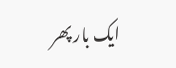ایک بار پھر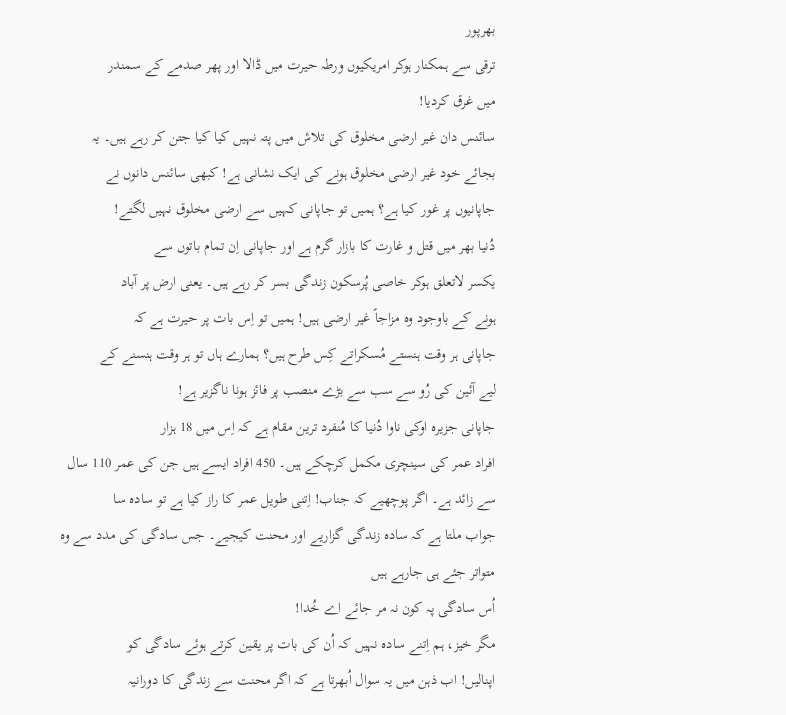بھرپور
ترقی سے ہمکنار ہوکر امریکیوں ورطہ حیرت میں ڈالا اور پھر صدمے کے سمندر
میں غرق کردیا!
سائنس دان غیر ارضی مخلوق کی تلاش میں پتہ نہیں کیا کیا جتن کر رہے ہیں۔ یہ
بجائے خود غیر ارضی مخلوق ہونے کی ایک نشانی ہے! کبھی سائنس دانوں نے
جاپانیوں پر غور کیا ہے؟ ہمیں تو جاپانی کہیں سے ارضی مخلوق نہیں لگتے!
دُنیا بھر میں قتل و غارت کا بازار گرم ہے اور جاپانی اِن تمام باتوں سے
یکسر لاتعلق ہوکر خاصی پُرسکون زندگی بسر کر رہے ہیں۔ یعنی ارض پر آباد
ہونے کے باوجود وہ مزاجاً غیر ارضی ہیں! ہمیں تو اِس بات پر حیرت ہے کہ
جاپانی ہر وقت ہنستے مُسکراتے کِس طرح ہیں؟ ہمارے ہاں تو ہر وقت ہنسنے کے
لیے آئین کی رُو سے سب سے بڑے منصب پر فائز ہونا ناگزیر ہے!
جاپانی جزیرہ اوکی ناوا دُنیا کا مُنفرد ترین مقام ہے کہ اِس میں 18 ہزار
افراد عمر کی سینچری مکمل کرچکے ہیں۔ 450 افراد ایسے ہیں جن کی عمر 110 سال
سے زائد ہے۔ اگر پوچھیے کہ جناب! اِتنی طویل عمر کا راز کیا ہے تو سادہ سا
جواب ملتا ہے کہ سادہ زندگی گزاریے اور محنت کیجیے۔ جس سادگی کی مدد سے وہ
متواتر جئے ہی جارہے ہیں
اُس سادگی پہ کون نہ مر جائے اے خُدا!
مگر خیز، ہم اِتنے سادہ نہیں کہ اُن کی بات پر یقین کرتے ہوئے سادگی کو
اپنالیں! اب ذہن میں یہ سوال اُبھرتا ہے کہ اگر محنت سے زندگی کا دورانیہ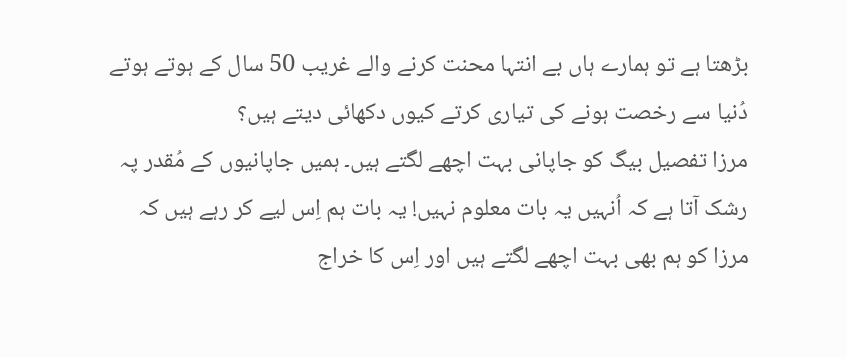بڑھتا ہے تو ہمارے ہاں بے انتہا محنت کرنے والے غریب 50 سال کے ہوتے ہوتے
دُنیا سے رخصت ہونے کی تیاری کرتے کیوں دکھائی دیتے ہیں؟
مرزا تفصیل بیگ کو جاپانی بہت اچھے لگتے ہیں۔ ہمیں جاپانیوں کے مُقدر پہ
رشک آتا ہے کہ اُنہیں یہ بات معلوم نہیں! یہ بات ہم اِس لیے کر رہے ہیں کہ
مرزا کو ہم بھی بہت اچھے لگتے ہیں اور اِس کا خراج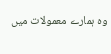وہ ہمارے معمولات میں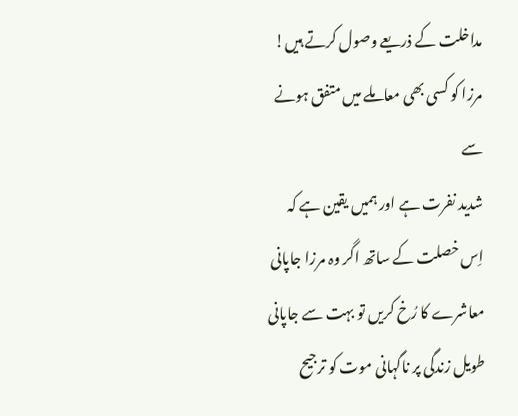مداخلت کے ذریعے وصول کرتے ہیں! مرزا کو کسی بھی معاملے میں متفق ہونے سے
شدید نفرت ہے اور ہمیں یقین ہے کہ اِس خصلت کے ساتھ اگر وہ مرزا جاپانی
معاشرے کا رُخ کریں تو بہت سے جاپانی طویل زندگی پر ناگہانی موت کو ترجیح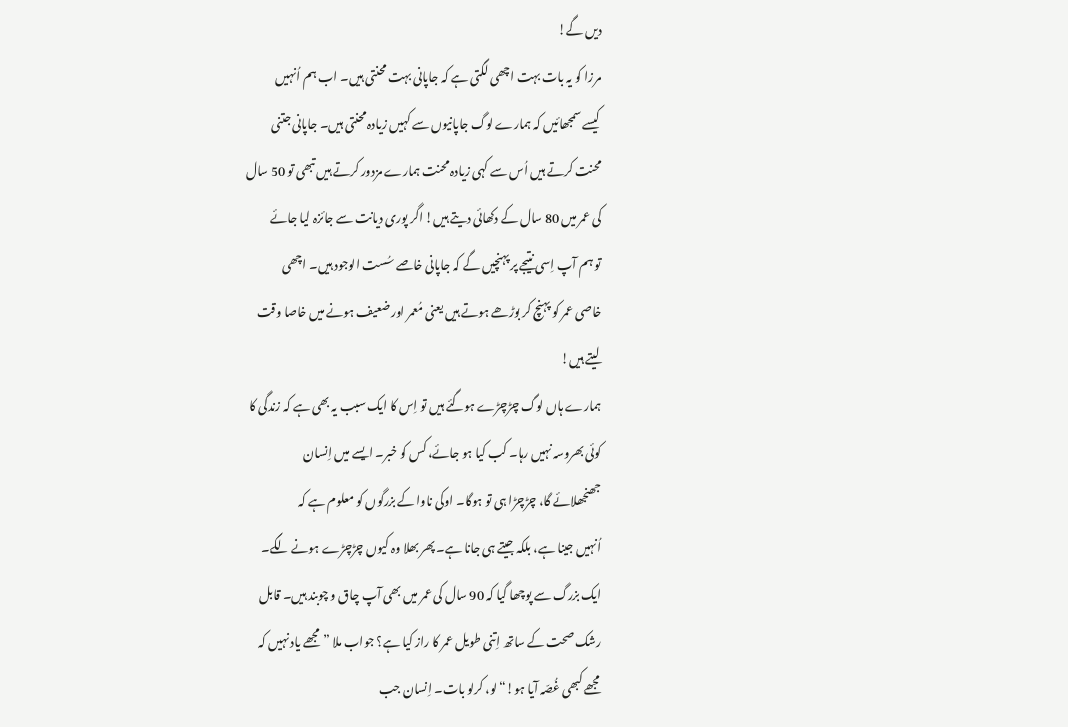دیں گے!
مرزا کو یہ بات بہت اچھی لگتی ہے کہ جاپانی بہت محنتی ہیں۔ اب ہم اُنہیں
کیسے سمجھائیں کہ ہمارے لوگ جاپانیوں سے کہیں زیادہ محنتی ہیں۔ جاپانی جتنی
محنت کرتے ہیں اُس سے کہی زیادہ محنت ہمارے مزدور کرتے ہیں تبھی تو 50 سال
کی عمر میں 80 سال کے دکھائی دیتے ہیں! اگر پوری دیانت سے جائزہ لیا جائے
تو ہم آپ اِسی نتیجے پر پہنچیں گے کہ جاپانی خاصے سُست الوجود ہیں۔ اچھی
خاصی عمر کو پہنچ کر بوڑھے ہوتے ہیں یعنی مُعمر اور ضعیف ہونے میں خاصا وقت
لیتے ہیں!
ہمارے ہاں لوگ چڑچڑے ہوگئے ہیں تو اِس کا ایک سبب یہ بھی ہے کہ زندگی کا
کوئی بھروسہ نہیں رہا۔ کب کیا ہو جائے، کس کو خبر۔ ایسے میں اِنسان
جھنجھلائے گا، چڑچڑا ہی تو ہوگا۔ اوکی ناوا کے بزرگوں کو معلوم ہے کہ
اُنہیں جینا ہے، بلکہ جیتے ہی جانا ہے۔ پھر بھلا وہ کیوں چڑچڑے ہونے لگے۔
ایک بزرگ سے پوچھا گیا کہ 90 سال کی عمر میں بھی آپ چاق و چوبند ہیں۔ قابل
رشک صحت کے ساتھ اِتنی طویل عمر کا راز کیا ہے؟ جواب ملا ”مجھے یاد نہیں کہ
مجھے کبھی غُصّہ آیا ہو!“ لو، کرلو بات۔ اِنسان جب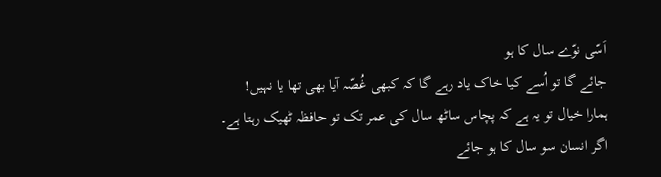اَسّی نوّے سال کا ہو
جائے گا تو اُسے کیا خاک یاد رہے گا کہ کبھی غُصّہ آیا بھی تھا یا نہیں!
ہمارا خیال تو یہ ہے کہ پچاس ساٹھ سال کی عمر تک تو حافظہ ٹھیک رہتا ہے۔
اگر انسان سو سال کا ہو جائے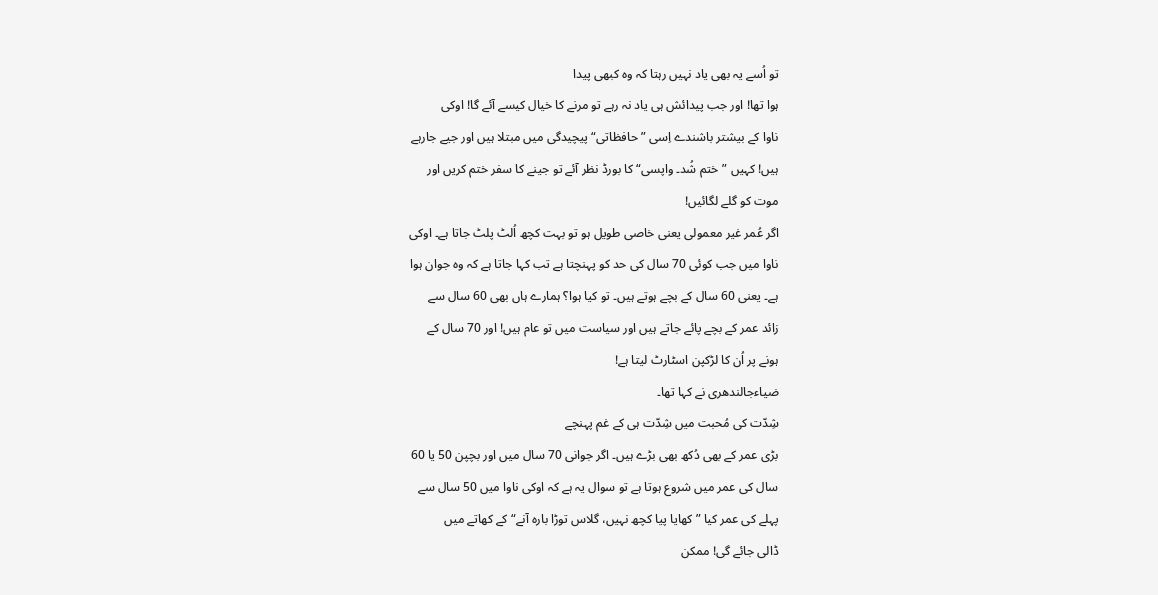تو اُسے یہ بھی یاد نہیں رہتا کہ وہ کبھی پیدا
ہوا تھا! اور جب پیدائش ہی یاد نہ رہے تو مرنے کا خیال کیسے آئے گا! اوکی
ناوا کے بیشتر باشندے اِسی ”حافظاتی“ پیچیدگی میں مبتلا ہیں اور جیے جارہے
ہیں! کہیں ”ختم شُد۔ واپسی“ کا بورڈ نظر آئے تو جینے کا سفر ختم کریں اور
موت کو گلے لگائیں!
اگر عُمر غیر معمولی یعنی خاصی طویل ہو تو بہت کچھ اُلٹ پلٹ جاتا ہے۔ اوکی
ناوا میں جب کوئی 70 سال کی حد کو پہنچتا ہے تب کہا جاتا ہے کہ وہ جوان ہوا
ہے۔ یعنی 60 سال کے بچے ہوتے ہیں۔ تو کیا ہوا؟ ہمارے ہاں بھی 60 سال سے
زائد عمر کے بچے پائے جاتے ہیں اور سیاست میں تو عام ہیں! اور 70 سال کے
ہونے پر اُن کا لڑکپن اسٹارٹ لیتا ہے!
ضیاءجالندھری نے کہا تھا۔
شِدّت کی مُحبت میں شِدّت ہی کے غم پہنچے
بڑی عمر کے بھی دُکھ بھی بڑے ہیں۔ اگر جوانی 70 سال میں اور بچپن 50 یا 60
سال کی عمر میں شروع ہوتا ہے تو سوال یہ ہے کہ اوکی ناوا میں 50 سال سے
پہلے کی عمر کیا ”کھایا پیا کچھ نہیں، گلاس توڑا بارہ آنے“ کے کھاتے میں
ڈالی جائے گی! ممکن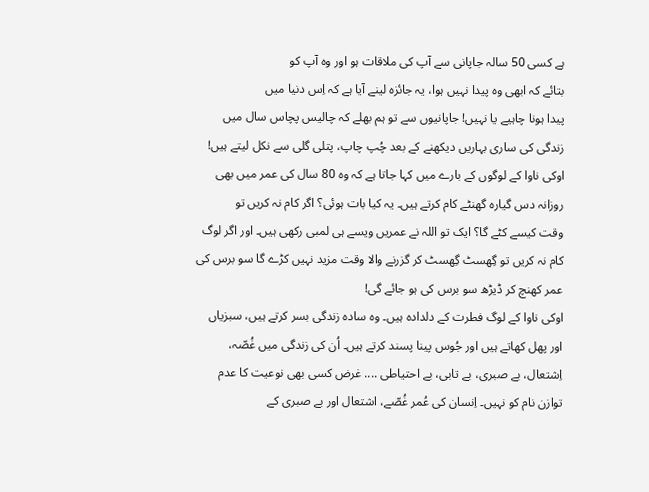ہے کسی 50 سالہ جاپانی سے آپ کی ملاقات ہو اور وہ آپ کو
بتائے کہ ابھی وہ پیدا نہیں ہوا، یہ جائزہ لینے آیا ہے کہ اِس دنیا میں
پیدا ہونا چاہیے یا نہیں! جاپانیوں سے تو ہم بھلے کہ چالیس پچاس سال میں
زندگی کی ساری بہاریں دیکھنے کے بعد چُپ چاپ، پتلی گلی سے نکل لیتے ہیں!
اوکی ناوا کے لوگوں کے بارے میں کہا جاتا ہے کہ وہ 80 سال کی عمر میں بھی
روزانہ دس گیارہ گھنٹے کام کرتے ہیں۔ یہ کیا بات ہوئی؟ اگر کام نہ کریں تو
وقت کیسے کٹے گا؟ ایک تو اللہ نے عمریں ویسے ہی لمبی رکھی ہیں۔ اور اگر لوگ
کام نہ کریں تو گِھسٹ گِھسٹ کر گزرنے والا وقت مزید نہیں کڑے گا سو برس کی
عمر کھنچ کر ڈیڑھ سو برس کی ہو جائے گی!
اوکی ناوا کے لوگ فطرت کے دلدادہ ہیں۔ وہ سادہ زندگی بسر کرتے ہیں، سبزیاں
اور پھل کھاتے ہیں اور جُوس پینا پسند کرتے ہیں۔ اُن کی زندگی میں غُصّہ،
اِشتعال، بے صبری، بے تابی، بے احتیاطی .... غرض کسی بھی نوعیت کا عدم
توازن نام کو نہیں۔ اِنسان کی عُمر غُصّے، اشتعال اور بے صبری کے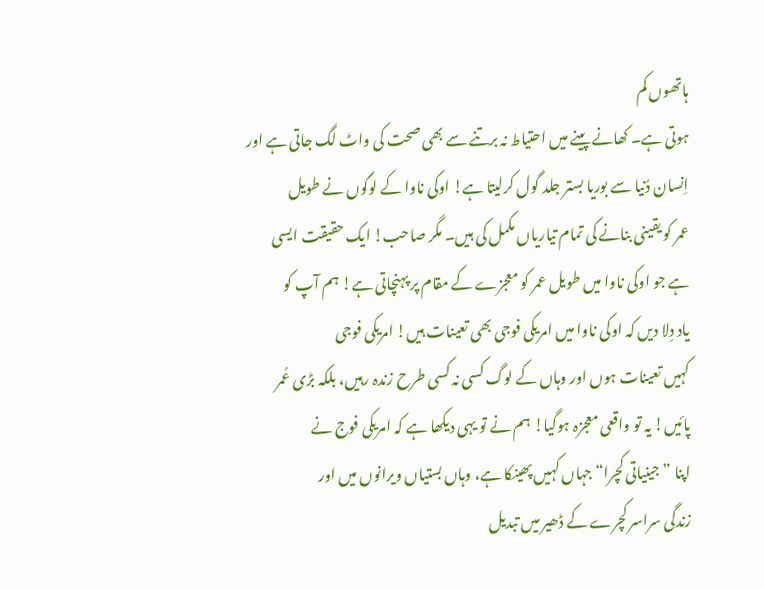ہاتھوں کم
ہوتی ہے۔ کھانے پینے میں احتیاط نہ برتنے سے بھی صحت کی واٹ لگ جاتی ہے اور
اِنسان دُنیا سے بوریا بستر جلد گول کرلیتا ہے! اوکی ناوا کے لوگوں نے طویل
عمر کو یقینی بنانے کی تمام تیاریاں مکمل کی ہیں۔ مگر صاحب! ایک حقیقت ایسی
ہے جو اوکی ناوا میں طویل عمر کو معجزے کے مقام پر پہنچاتی ہے! ہم آپ کو
یاد دِلا دیں کہ اوکی ناوا میں امریکی فوجی بھی تعینات ہیں! امریکی فوجی
کہیں تعینات ہوں اور وہاں کے لوگ کسی نہ کسی طرح زندہ رہیں، بلکہ بڑی عُمر
پائیں! یہ تو واقعی معجزہ ہوگیا! ہم نے تو یہی دیکھا ہے کہ امریکی فوج نے
اپنا ”جینیاتی کچرا“ جہاں کہیں پھینکا ہے، وہاں بستیاں ویرانوں میں اور
زندگی سراسر کچرے کے ڈھیر میں تبدیل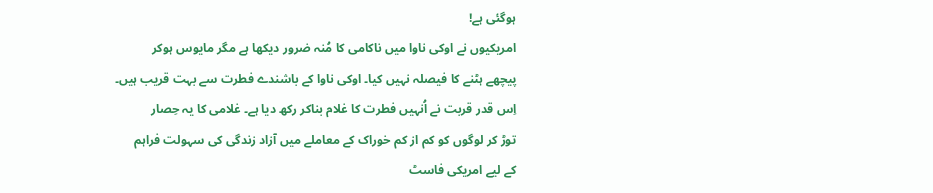ہوگئی ہے!
امریکیوں نے اوکی ناوا میں ناکامی کا مُنہ ضرور دیکھا ہے مگر مایوس ہوکر
پیچھے ہٹنے کا فیصلہ نہیں کیا۔ اوکی ناوا کے باشندے فطرت سے بہت قریب ہیں۔
اِس قدر قربت نے اُنہیں فطرت کا غلام بناکر رکھ دیا ہے۔ غلامی کا یہ حِصار
توڑ کر لوگوں کو کم از کم خوراک کے معاملے میں آزاد زندگی کی سہولت فراہم
کے لیے امریکی فاسٹ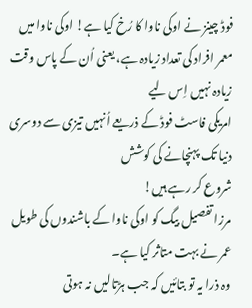فوڈ چینز نے اوکی ناوا کا رُخ کیا ہے! اوکی ناوا میں
معمر افراد کی تعداد زیادہ ہے، یعنی اُن کے پاس وقت زیادہ نہیں اِس لیے
امریکی فاسٹ فوڈ کے ذریعے اُنہیں تیزی سے دوسری دنیا تک پہنچانے کی کوشش
شروع کر رہے ہیں!
مرزا تفصیل بیگ کو اوکی ناوا کے باشندوں کی طویل عمر نے بہت متاثر کیا ہے۔
وہ ذرا یہ تو بتائیں کہ جب ہڑتالیں نہ ہوتی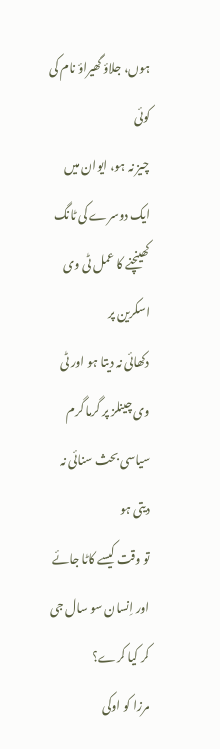ہوں، جلاؤ گھیراؤ نام کی کوئی
چیز نہ ہو، ایوان میں ایک دوسرے کی ٹانگ کھینچنے کا عمل ٹی وی اسکرین پر
دکھائی نہ دیتا ہو اور ٹی وی چینلز پر گرما گرم سیاسی بحث سنائی نہ دیتی ہو
تو وقت کیسے کاٹا جائے اور اِنسان سو سال جی کر کیا کرے؟
مرزا کو اوکی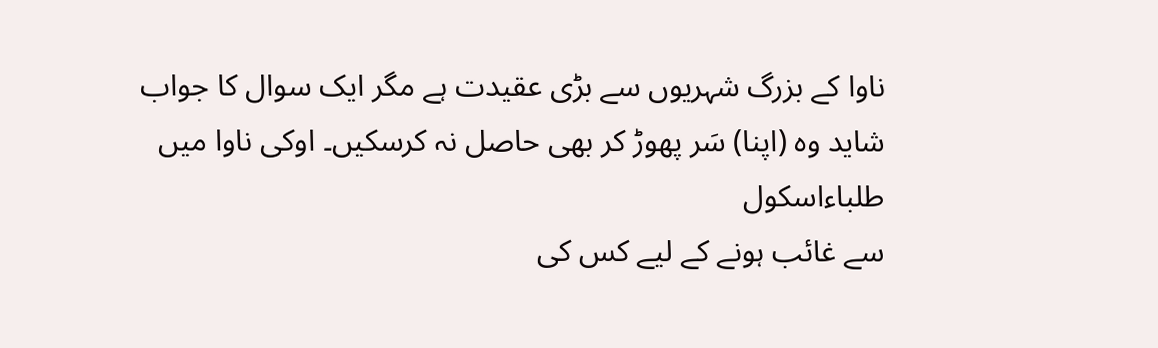ناوا کے بزرگ شہریوں سے بڑی عقیدت ہے مگر ایک سوال کا جواب
شاید وہ (اپنا) سَر پھوڑ کر بھی حاصل نہ کرسکیں۔ اوکی ناوا میں طلباءاسکول
سے غائب ہونے کے لیے کس کی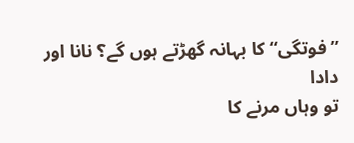”فوتگی“ کا بہانہ گھڑتے ہوں گے؟ نانا اور دادا
تو وہاں مرنے کا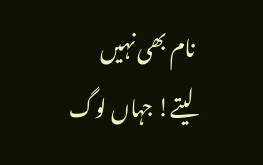نام بھی نہیں لیتے! جہاں لوگ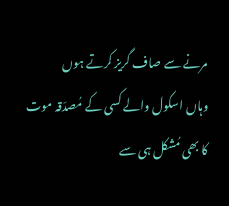مرنے سے صاف گریز کرتے ہوں
وہاں اسکول والے کسی کے مُصدّقہ موت کا بھی مُشکل ہی سے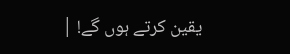یقین کرتے ہوں گے! |